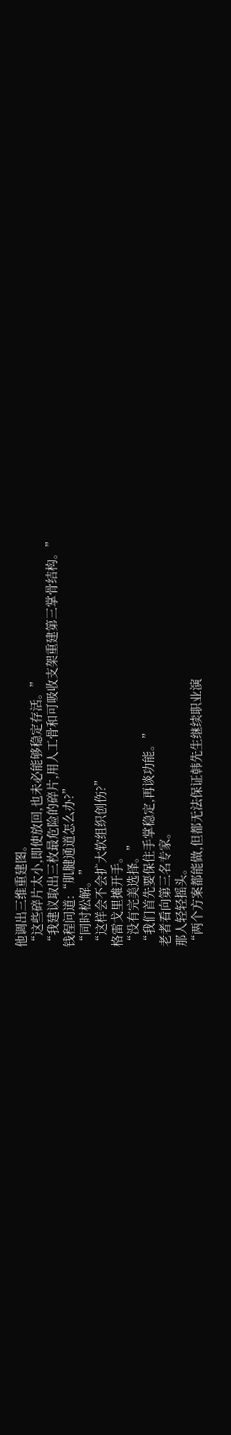他调出三维重建图。
“这些碎片太小,即使放回,也未必能够稳定存活。”
“我建议取出三枚最危险的碎片,用人工骨和可吸收支架重建第三掌骨结构。”
钱程问道:“肌腱通道怎么办?”
“同时松解。”
“这样会不会扩大软组织创伤?”
格雷戈里摊开手。
“没有完美选择。”
“我们首先要保住手掌稳定,再谈功能。”
老者看向第三名专家。
那人轻轻摇头。
“两个方案都能做,但都无法保证韩先生继续职业演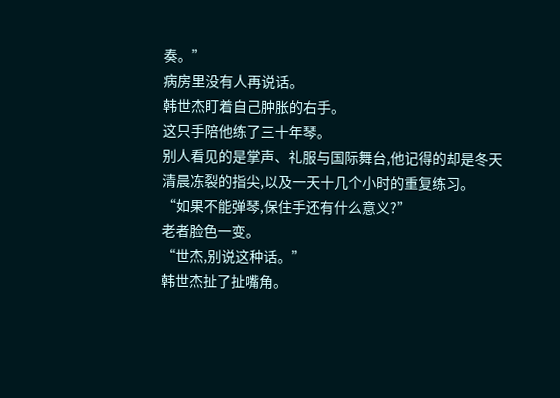奏。”
病房里没有人再说话。
韩世杰盯着自己肿胀的右手。
这只手陪他练了三十年琴。
别人看见的是掌声、礼服与国际舞台,他记得的却是冬天清晨冻裂的指尖,以及一天十几个小时的重复练习。
“如果不能弹琴,保住手还有什么意义?”
老者脸色一变。
“世杰,别说这种话。”
韩世杰扯了扯嘴角。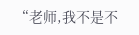“老师,我不是不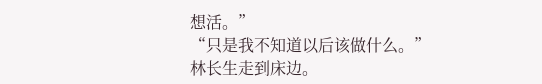想活。”
“只是我不知道以后该做什么。”
林长生走到床边。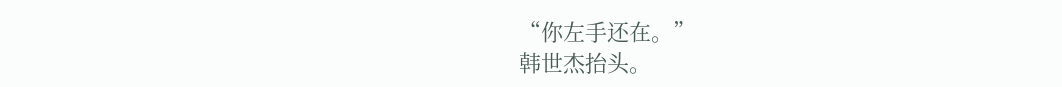“你左手还在。”
韩世杰抬头。